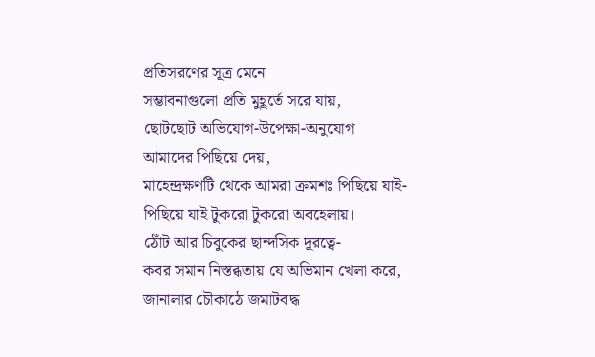প্রতিসরণের সূত্র মেনে
সম্ভাবনাগুলো প্রতি মুহূর্তে সরে যায়,
ছোটছোট অভিযোগ-উপেক্ষা-অনুযোগ
আমাদের পিছিয়ে দেয়,
মাহেন্দ্রক্ষণটি থেকে আমরা ক্রমশঃ পিছিয়ে যাই-
পিছিয়ে যাই টুকরো টুকরো অবহেলায়।
ঠোঁট আর চিবুকের ছান্দসিক দূরত্বে-
কবর সমান নিস্তব্ধতায় যে অভিমান খেলা করে,
জানালার চৌকাঠে জমাটবদ্ধ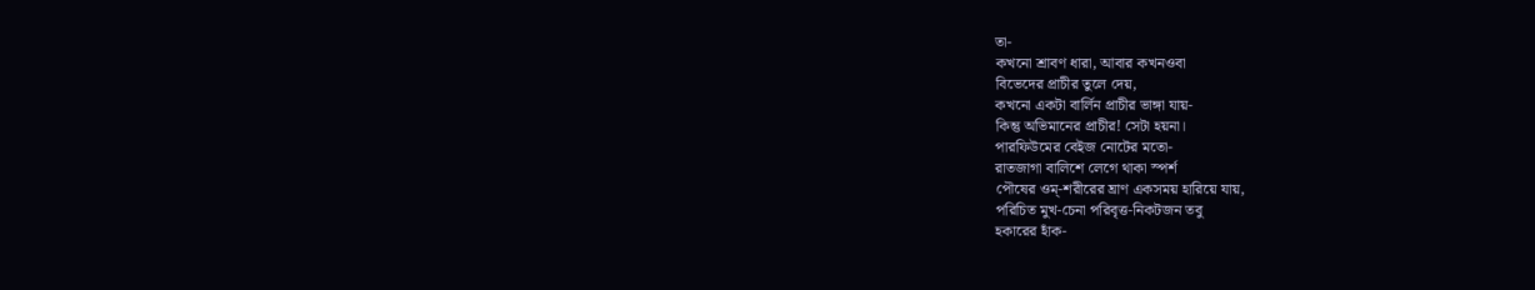তা-
কখনো শ্রাবণ ধারা, আবার কখনওবা
বিভেদের প্রাচীর তুলে দেয়,
কখনো একটা বার্লিন প্রাচীর ভাঙ্গা যায়-
কিন্তু অভিমানের প্রাচীর! সেটা হয়না।
পারফিউমের বেইজ নোটের মতো-
রাতজাগা বালিশে লেগে থাকা স্পর্শ
পৌষের ওম্-শরীরের ঘ্রাণ একসময় হারিয়ে যায়,
পরিচিত মুখ-চেনা পরিবৃত্ত-নিকটজন তবু
হকারের হাঁক-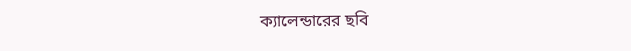ক্যালেন্ডারের ছবি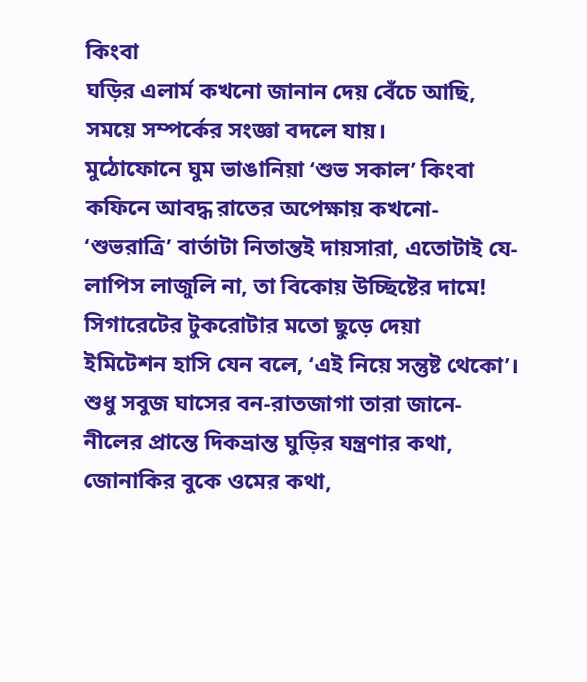কিংবা
ঘড়ির এলার্ম কখনো জানান দেয় বেঁচে আছি,
সময়ে সম্পর্কের সংজ্ঞা বদলে যায়।
মুঠোফোনে ঘুম ভাঙানিয়া ‘শুভ সকাল’ কিংবা
কফিনে আবদ্ধ রাতের অপেক্ষায় কখনো-
‘শুভরাত্রি’ বার্তাটা নিতান্তই দায়সারা, এতোটাই যে-
লাপিস লাজুলি না, তা বিকোয় উচ্ছিষ্টের দামে!
সিগারেটের টুকরোটার মতো ছুড়ে দেয়া
ইমিটেশন হাসি যেন বলে, ‘এই নিয়ে সন্তুষ্ট থেকো’।
শুধু সবুজ ঘাসের বন-রাতজাগা তারা জানে-
নীলের প্রান্তে দিকভ্রান্ত ঘুড়ির যন্ত্রণার কথা,
জোনাকির বুকে ওমের কথা,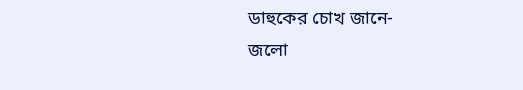ডাহুকের চোখ জানে-
জলো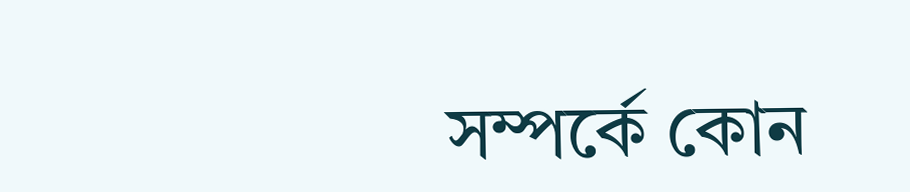সম্পর্কে কোন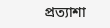প্রত্যাশা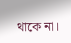থাকে না।